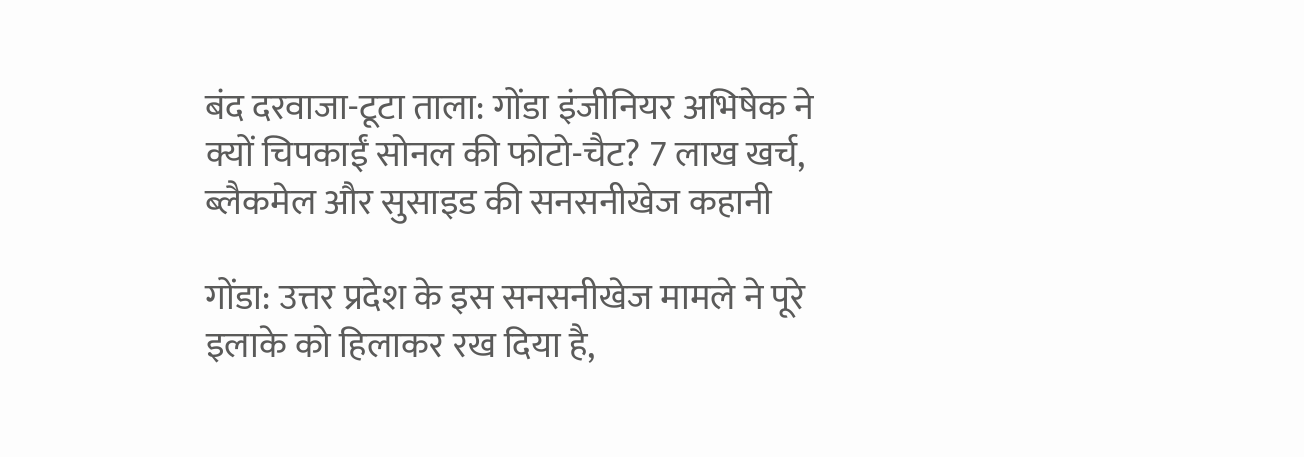बंद दरवाजा-टूटा ताला: गोंडा इंजीनियर अभिषेक ने क्यों चिपकाईं सोनल की फोटो-चैट? 7 लाख खर्च, ब्लैकमेल और सुसाइड की सनसनीखेज कहानी

गोंडा: उत्तर प्रदेश के इस सनसनीखेज मामले ने पूरे इलाके को हिलाकर रख दिया है,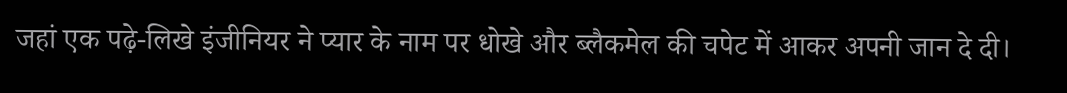जहां एक पढ़े-लिखे इंजीनियर ने प्यार के नाम पर धोखे और ब्लैकमेल की चपेट में आकर अपनी जान दे दी।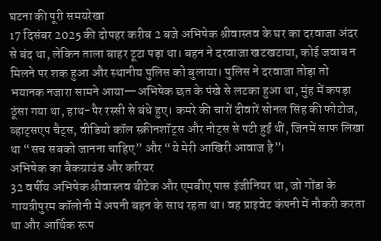घटना की पूरी समयरेखा
17 दिसंबर 2025 की दोपहर करीब 2 बजे अभिषेक श्रीवास्तव के घर का दरवाजा अंदर से बंद था, लेकिन ताला बाहर टूटा पड़ा था। बहन ने दरवाजा खटखटाया, कोई जवाब न मिलने पर शक हुआ और स्थानीय पुलिस को बुलाया। पुलिस ने दरवाजा तोड़ा तो भयानक नजारा सामने आया—अभिषेक छत के पंखे से लटका हुआ था, मुंह में कपड़ा ठूंसा गया था, हाथ-पैर रस्सी से बंधे हुए। कमरे की चारों दीवारें सोनल सिंह की फोटोज, व्हाट्सएप चैट्स, वीडियो कॉल स्क्रीनशॉट्स और नोट्स से पटी हुईं थीं, जिनमें साफ लिखा था “सच सबको जानना चाहिए” और “ये मेरी आखिरी आवाज है”।
अभिषेक का बैकग्राउंड और करियर
32 वर्षीय अभिषेक श्रीवास्तव बीटेक और एमबीए पास इंजीनियर था, जो गोंडा के गायत्रीपुरम कॉलोनी में अपनी बहन के साथ रहता था। वह प्राइवेट कंपनी में नौकरी करता था और आर्थिक रूप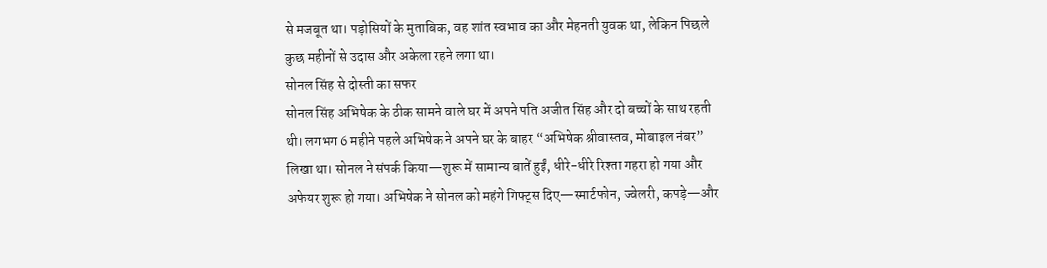से मजबूत था। पड़ोसियों के मुताबिक, वह शांत स्वभाव का और मेहनती युवक था, लेकिन पिछले कुछ महीनों से उदास और अकेला रहने लगा था।
सोनल सिंह से दोस्ती का सफर
सोनल सिंह अभिषेक के ठीक सामने वाले घर में अपने पति अजीत सिंह और दो बच्चों के साथ रहती थी। लगभग 6 महीने पहले अभिषेक ने अपने घर के बाहर “अभिषेक श्रीवास्तव, मोबाइल नंबर” लिखा था। सोनल ने संपर्क किया—शुरू में सामान्य बातें हुईं, धीरे-धीरे रिश्ता गहरा हो गया और अफेयर शुरू हो गया। अभिषेक ने सोनल को महंगे गिफ्ट्स दिए—स्मार्टफोन, ज्वेलरी, कपड़े—और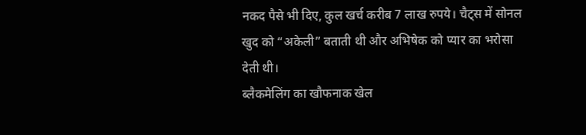नकद पैसे भी दिए, कुल खर्च करीब 7 लाख रुपये। चैट्स में सोनल खुद को “अकेली” बताती थी और अभिषेक को प्यार का भरोसा देती थी।
ब्लैकमेलिंग का खौफनाक खेल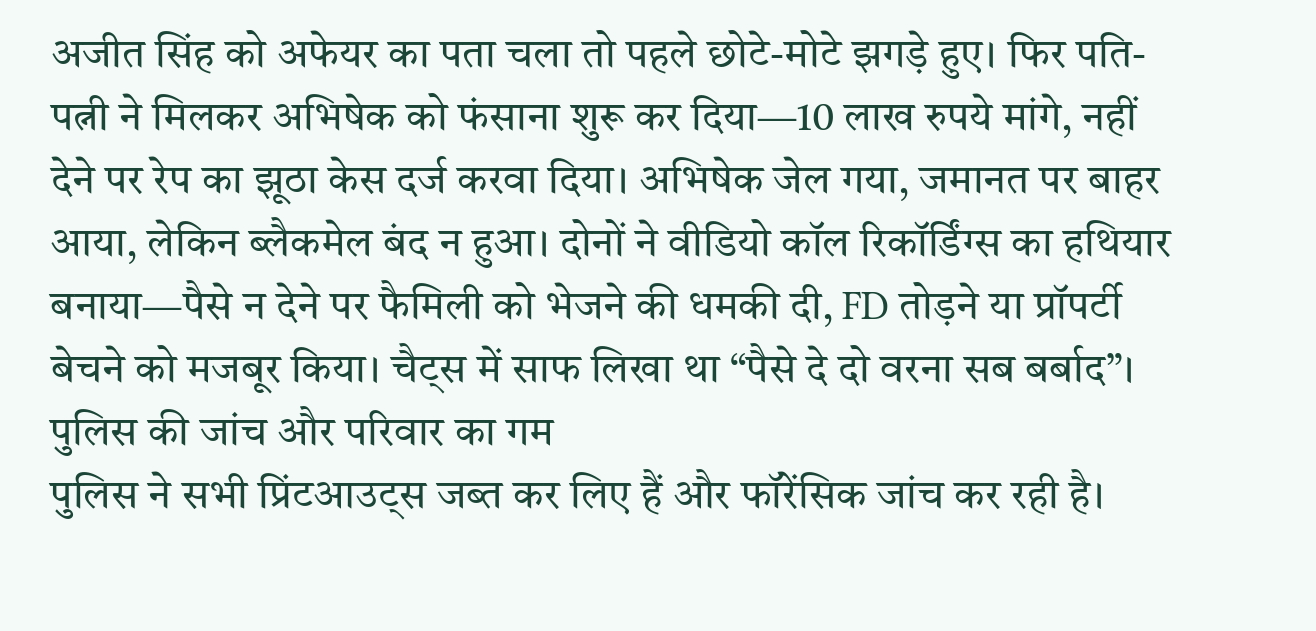अजीत सिंह को अफेयर का पता चला तो पहले छोटे-मोटे झगड़े हुए। फिर पति-पत्नी ने मिलकर अभिषेक को फंसाना शुरू कर दिया—10 लाख रुपये मांगे, नहीं देने पर रेप का झूठा केस दर्ज करवा दिया। अभिषेक जेल गया, जमानत पर बाहर आया, लेकिन ब्लैकमेल बंद न हुआ। दोनों ने वीडियो कॉल रिकॉर्डिंग्स का हथियार बनाया—पैसे न देने पर फैमिली को भेजने की धमकी दी, FD तोड़ने या प्रॉपर्टी बेचने को मजबूर किया। चैट्स में साफ लिखा था “पैसे दे दो वरना सब बर्बाद”।
पुलिस की जांच और परिवार का गम
पुलिस ने सभी प्रिंटआउट्स जब्त कर लिए हैं और फॉरेंसिक जांच कर रही है।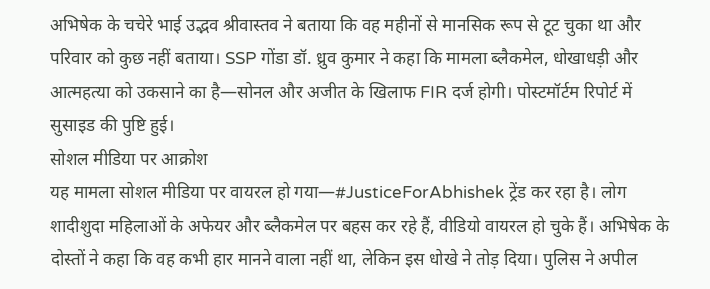अभिषेक के चचेरे भाई उद्भव श्रीवास्तव ने बताया कि वह महीनों से मानसिक रूप से टूट चुका था और परिवार को कुछ नहीं बताया। SSP गोंडा डॉ. ध्रुव कुमार ने कहा कि मामला ब्लैकमेल, धोखाधड़ी और आत्महत्या को उकसाने का है—सोनल और अजीत के खिलाफ FIR दर्ज होगी। पोस्टमॉर्टम रिपोर्ट में सुसाइड की पुष्टि हुई।
सोशल मीडिया पर आक्रोश
यह मामला सोशल मीडिया पर वायरल हो गया—#JusticeForAbhishek ट्रेंड कर रहा है। लोग शादीशुदा महिलाओं के अफेयर और ब्लैकमेल पर बहस कर रहे हैं, वीडियो वायरल हो चुके हैं। अभिषेक के दोस्तों ने कहा कि वह कभी हार मानने वाला नहीं था, लेकिन इस धोखे ने तोड़ दिया। पुलिस ने अपील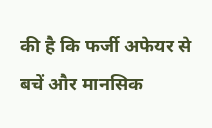की है कि फर्जी अफेयर से बचें और मानसिक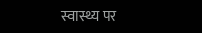स्वास्थ्य पर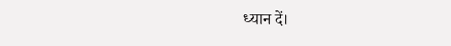ध्यान दें।